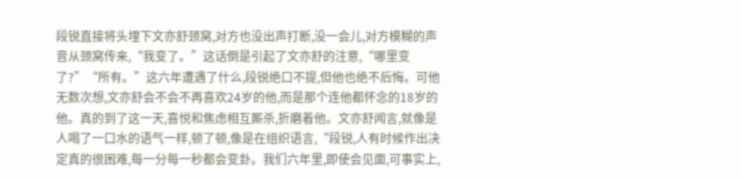段锐直接将头埋下文亦舒颈窝,对方也没出声打断,没一会儿,对方模糊的声音从颈窝传来,“我变了。”这话倒是引起了文亦舒的注意,“哪里变了?”“所有。”这六年遭遇了什么,段锐绝口不提,但他也绝不后悔。可他无数次想,文亦舒会不会不再喜欢24岁的他,而是那个连他都怀念的18岁的他。真的到了这一天,喜悦和焦虑相互厮杀,折磨着他。文亦舒闻言,就像是人喝了一口水的语气一样,顿了顿,像是在组织语言,“段锐,人有时候作出决定真的很困难,每一分每一秒都会变卦。我们六年里,即使会见面,可事实上,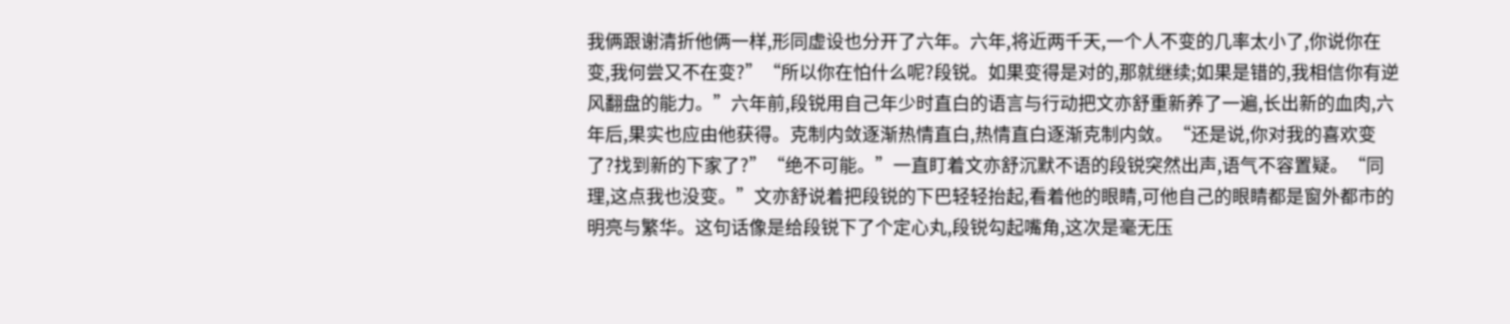我俩跟谢清折他俩一样,形同虚设也分开了六年。六年,将近两千天,一个人不变的几率太小了,你说你在变,我何尝又不在变?”“所以你在怕什么呢?段锐。如果变得是对的,那就继续;如果是错的,我相信你有逆风翻盘的能力。”六年前,段锐用自己年少时直白的语言与行动把文亦舒重新养了一遍,长出新的血肉,六年后,果实也应由他获得。克制内敛逐渐热情直白,热情直白逐渐克制内敛。“还是说,你对我的喜欢变了?找到新的下家了?”“绝不可能。”一直盯着文亦舒沉默不语的段锐突然出声,语气不容置疑。“同理,这点我也没变。”文亦舒说着把段锐的下巴轻轻抬起,看着他的眼睛,可他自己的眼睛都是窗外都市的明亮与繁华。这句话像是给段锐下了个定心丸,段锐勾起嘴角,这次是毫无压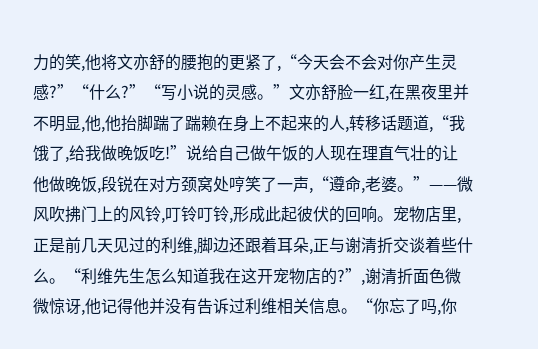力的笑,他将文亦舒的腰抱的更紧了,“今天会不会对你产生灵感?”“什么?”“写小说的灵感。”文亦舒脸一红,在黑夜里并不明显,他,他抬脚踹了踹赖在身上不起来的人,转移话题道,“我饿了,给我做晚饭吃!”说给自己做午饭的人现在理直气壮的让他做晚饭,段锐在对方颈窝处哼笑了一声,“遵命,老婆。”——微风吹拂门上的风铃,叮铃叮铃,形成此起彼伏的回响。宠物店里,正是前几天见过的利维,脚边还跟着耳朵,正与谢清折交谈着些什么。“利维先生怎么知道我在这开宠物店的?”,谢清折面色微微惊讶,他记得他并没有告诉过利维相关信息。“你忘了吗,你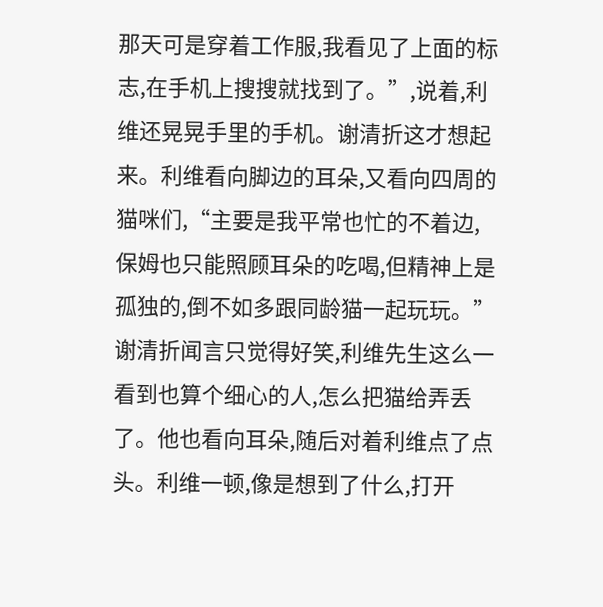那天可是穿着工作服,我看见了上面的标志,在手机上搜搜就找到了。”,说着,利维还晃晃手里的手机。谢清折这才想起来。利维看向脚边的耳朵,又看向四周的猫咪们,“主要是我平常也忙的不着边,保姆也只能照顾耳朵的吃喝,但精神上是孤独的,倒不如多跟同龄猫一起玩玩。”谢清折闻言只觉得好笑,利维先生这么一看到也算个细心的人,怎么把猫给弄丢了。他也看向耳朵,随后对着利维点了点头。利维一顿,像是想到了什么,打开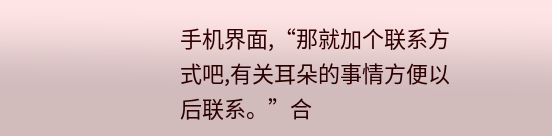手机界面,“那就加个联系方式吧,有关耳朵的事情方便以后联系。”合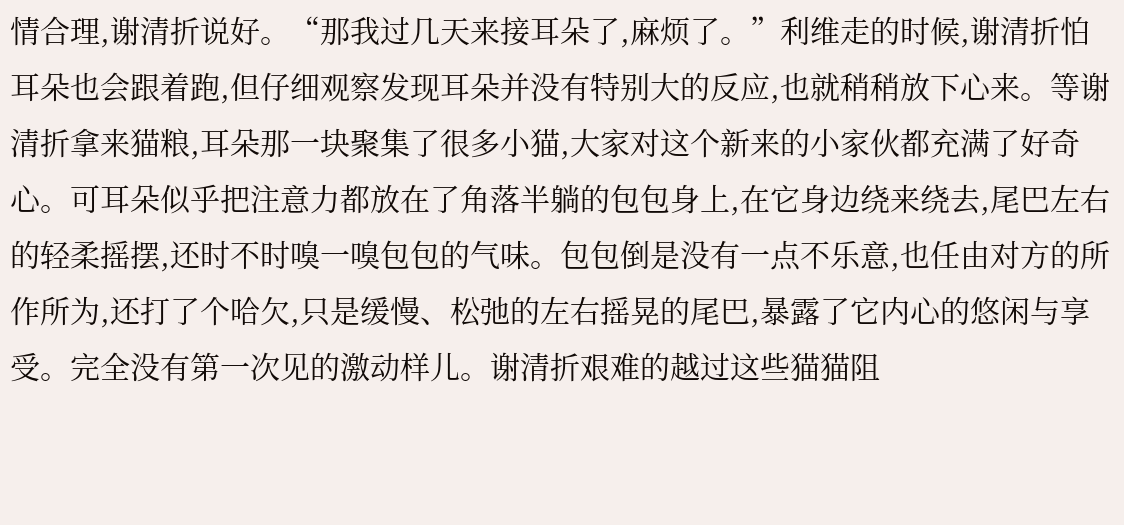情合理,谢清折说好。“那我过几天来接耳朵了,麻烦了。”利维走的时候,谢清折怕耳朵也会跟着跑,但仔细观察发现耳朵并没有特别大的反应,也就稍稍放下心来。等谢清折拿来猫粮,耳朵那一块聚集了很多小猫,大家对这个新来的小家伙都充满了好奇心。可耳朵似乎把注意力都放在了角落半躺的包包身上,在它身边绕来绕去,尾巴左右的轻柔摇摆,还时不时嗅一嗅包包的气味。包包倒是没有一点不乐意,也任由对方的所作所为,还打了个哈欠,只是缓慢、松弛的左右摇晃的尾巴,暴露了它内心的悠闲与享受。完全没有第一次见的激动样儿。谢清折艰难的越过这些猫猫阻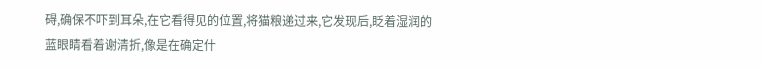碍,确保不吓到耳朵,在它看得见的位置,将猫粮递过来,它发现后,眨着湿润的蓝眼睛看着谢清折,像是在确定什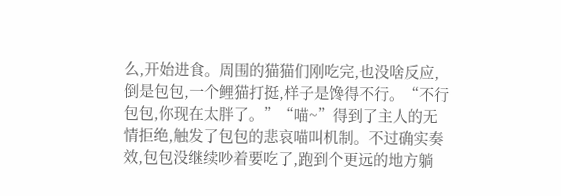么,开始进食。周围的猫猫们刚吃完,也没啥反应,倒是包包,一个鲤猫打挺,样子是馋得不行。“不行包包,你现在太胖了。”“喵~”得到了主人的无情拒绝,触发了包包的悲哀喵叫机制。不过确实奏效,包包没继续吵着要吃了,跑到个更远的地方躺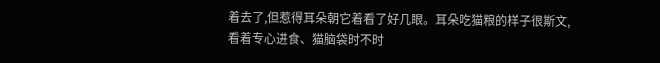着去了,但惹得耳朵朝它着看了好几眼。耳朵吃猫粮的样子很斯文,看着专心进食、猫脑袋时不时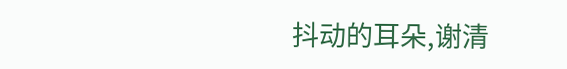抖动的耳朵,谢清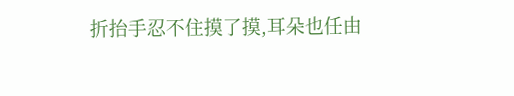折抬手忍不住摸了摸,耳朵也任由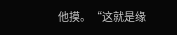他摸。“这就是缘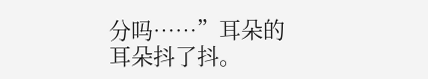分吗……”耳朵的耳朵抖了抖。